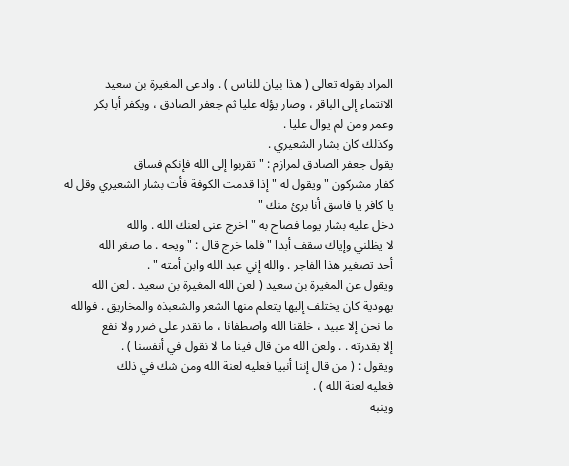المراد بقوله تعالى ( هذا بيان للناس ) . وادعى المغيرة بن سعيد
الانتماء إلى الباقر ، وصار يؤله عليا ثم جعفر الصادق ، ويكفر أبا بكر
وعمر ومن لم يوال عليا .
وكذلك كان بشار الشعيري .
يقول جعفر الصادق لمرازم : " تقربوا إلى الله فإنكم فساق
كفار مشركون " ويقول له " إذا قدمت الكوفة فأت بشار الشعيري وقل له
يا كافر يا فاسق أنا برئ منك "
دخل عليه بشار يوما فصاح به " اخرج عنى لعنك الله . والله
لا يظلني وإياك سقف أبدا " فلما خرج قال : " ويحه . ما صغر الله
أحد تصغير هذا الفاجر . والله إني عبد الله وابن أمته " .
ويقول عن المغيرة بن سعيد ( لعن الله المغيرة بن سعيد . لعن الله
يهودية كان يختلف إليها يتعلم منها الشعر والشعبذه والمخاريق . فوالله
ما نحن إلا عبيد ، خلقنا الله واصطفانا ، ما نقدر على ضرر ولا نفع
إلا بقدرته . . ولعن الله من قال فينا ما لا نقول في أنفسنا ) .
ويقول : ( من قال إننا أنبيا فعليه لعنة الله ومن شك في ذلك
فعليه لعنة الله ) .
وينبه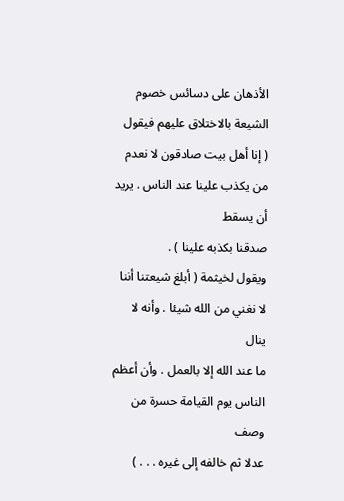الأذهان على دسائس خصوم الشيعة بالاختلاق عليهم فيقول
( إنا أهل بيت صادقون لا نعدم من يكذب علينا عند الناس . يريد أن يسقط
صدقنا بكذبه علينا ) .
ويقول لخيثمة ( أبلغ شيعتنا أننا لا نغني من الله شيئا . وأنه لا ينال
ما عند الله إلا بالعمل . وأن أعظم الناس يوم القيامة حسرة من وصف
عدلا ثم خالفه إلى غيره . . . )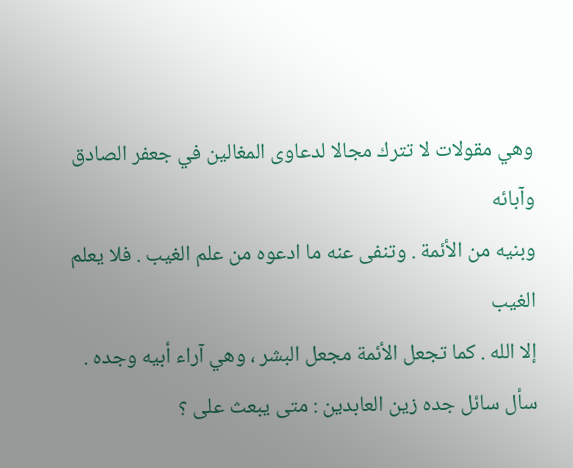وهي مقولات لا تترك مجالا لدعاوى المغالين في جعفر الصادق وآبائه
وبنيه من الأئمة . وتنفى عنه ما ادعوه من علم الغيب . فلا يعلم الغيب
إلا الله . كما تجعل الأئمة مجعل البشر ، وهي آراء أبيه وجده .
سأل سائل جده زين العابدين : متى يبعث على ؟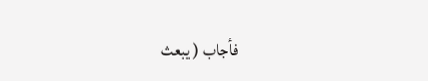فأجاب ( يبعث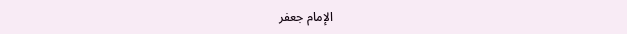الإمام جعفر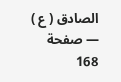الصادق ( ع ) — صفحة 168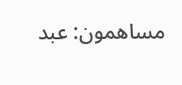مساهمون: عبد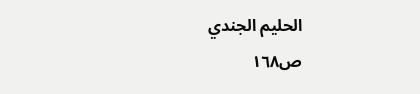الحليم الجندي
ص١٦٨